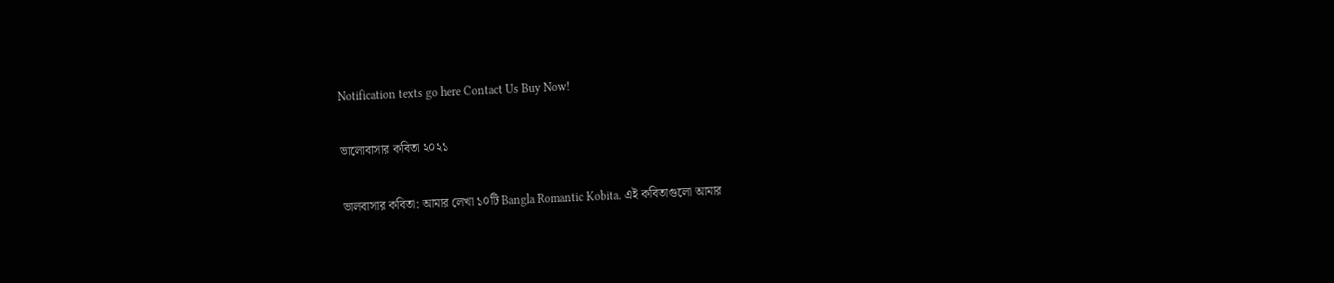Notification texts go here Contact Us Buy Now!

ভালোবাসার কবিতা ২০২১

ভালবাসার কবিতা: আমার লেখা ১০টি Bangla Romantic Kobita. এই কবিতাগুলো আমার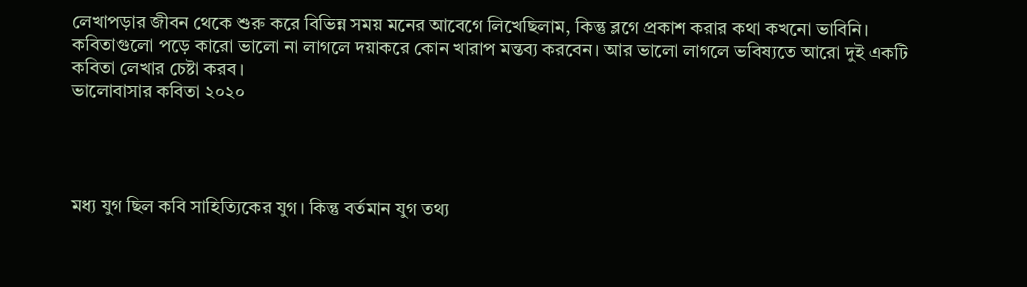লেখাপড়ার জীবন থেকে শুরু করে বিভিন্ন সময় মনের আবেগে লিখেছিলাম, কিন্তু ব্লগে প্রকাশ করার কথা কখনো ভাবিনি। কবিতাগুলো পড়ে কারো ভালো না লাগলে দয়াকরে কোন খারাপ মন্তব্য করবেন। আর ভালো লাগলে ভবিষ্যতে আরো দুই একটি কবিতা লেখার চেষ্টা করব।
ভালোবাসার কবিতা ২০২০




মধ্য যুগ ছিল কবি সাহিত্যিকের যুগ। কিন্তু বর্তমান যুগ তথ্য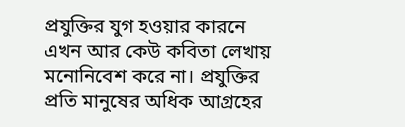প্রযুক্তির যুগ হওয়ার কারনে এখন আর কেউ কবিতা লেখায় মনোনিবেশ করে না। প্রযুক্তির প্রতি মানুষের অধিক আগ্রহের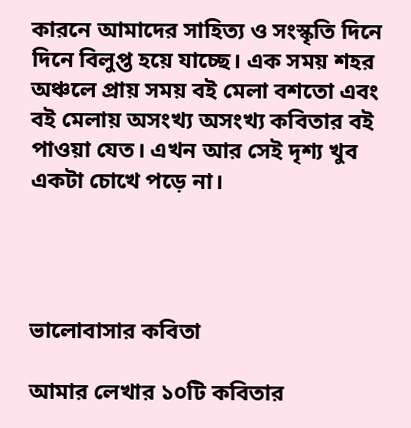কারনে আমাদের সাহিত্য ও সংস্কৃতি দিনে দিনে বিলুপ্ত হয়ে যাচ্ছে। এক সময় শহর অঞ্চলে প্রায় সময় বই মেলা বশতো এবং বই মেলায় অসংখ্য অসংখ্য কবিতার বই পাওয়া যেত। এখন আর সেই দৃশ্য খুব একটা চোখে পড়ে না।




ভালোবাসার কবিতা

আমার লেখার ১০টি কবিতার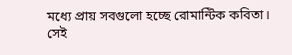মধ্যে প্রায় সবগুলো হচ্ছে রোমান্টিক কবিতা। সেই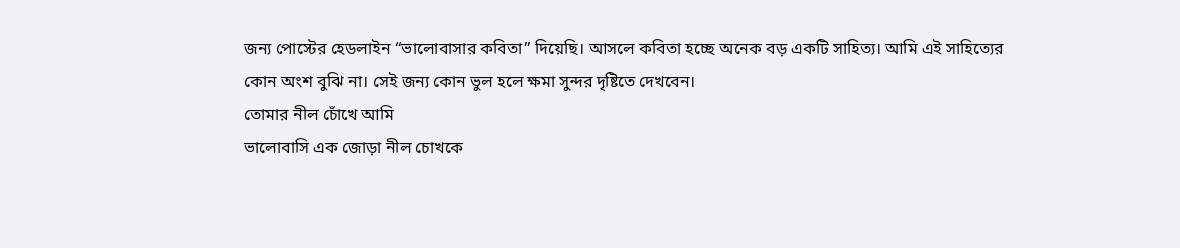জন্য পোস্টের হেডলাইন “ভালোবাসার কবিতা” দিয়েছি। আসলে কবিতা হচ্ছে অনেক বড় একটি সাহিত্য। আমি এই সাহিত্যের কোন অংশ বুঝি না। সেই জন্য কোন ভুল হলে ক্ষমা সুন্দর দৃষ্টিতে দেখবেন।
তোমার নীল চোঁখে আমি
ভালোবাসি এক জোড়া নীল চোখকে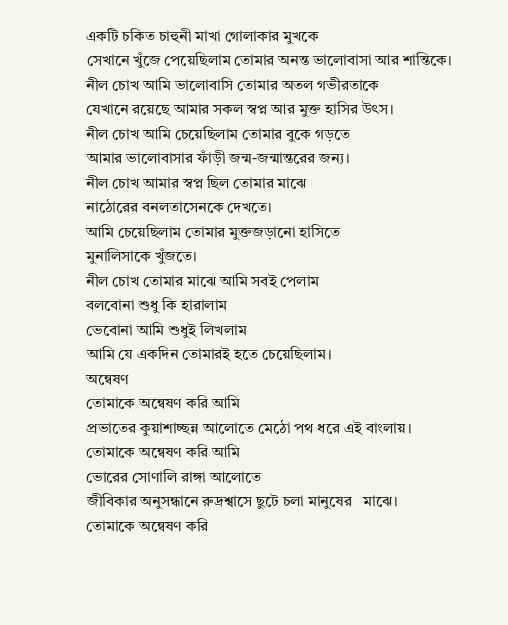একটি চকিত চাহুনী মাখা গোলাকার মুখকে
সেখানে খুঁজে পেয়েছিলাম তোমার অনন্ত ভালোবাসা আর শান্তিকে।
নীল চোখ আমি ভালোবাসি তোমার অতল গভীরতাকে
যেখানে রয়েছে আমার সকল স্বপ্ন আর মুক্ত হাসির উৎস।
নীল চোখ আমি চেয়েছিলাম তোমার বুকে গড়তে
আমার ভালোবাসার ফাঁড়ী জন্ম-জন্মান্তরের জন্য।
নীল চোখ আমার স্বপ্ন ছিল তোমার মাঝে
নাঠোরের বনলতাসেনকে দেখতে।
আমি চেয়েছিলাম তোমার মুক্তজড়ানো হাসিতে
মুনালিসাকে খুঁজতে।
নীল চোখ তোমার মাঝে আমি সবই পেলাম
বলবোনা শুধু কি হারালাম
ভেবোনা আমি শুধুই লিখলাম
আমি যে একদিন তোমারই হতে চেয়েছিলাম।
অন্বেষণ
তোমাকে অন্বেষণ করি আমি
প্রভাতের কুয়াশাচ্ছন্ন আলোতে মেঠো পথ ধরে এই বাংলায়।
তোমাকে অন্বেষণ করি আমি
ভোরের সোণালি রাঙ্গা আলোতে
জীবিকার অনুসন্ধানে রুদ্রশ্বাসে ছুটে চলা মানুষের   মাঝে।
তোমাকে অন্বেষণ করি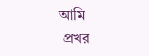আমি
 প্রখর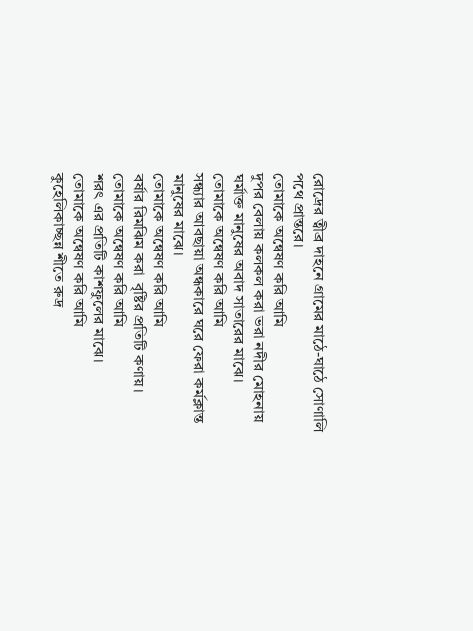রোদ্রের ত্বীব্র দাহনে গ্রামের মাঠে-ঘাঠে সোণালি পথে প্রান্তরে।
তোমাকে অন্বেষণ করি আমি
দুপর বেলায় কলকল করা ভরা নদীর মোহনায়
ঘর্মাক্ত মানুষের অবাদ সাতারের মাঝে।
তোমাকে অন্বেষণ করি আমি
সন্ধ্যার আবছায়া অন্ধকারে ঘরে ফেরা কর্মক্লান্ত
মানুষের মাঝে।
তোমাকে অন্বেষণ করি আমি
বর্ষার রিমঝিম করা  বৃষ্টির প্রতিটি কণায়।
তোমাকে অন্বেষণ করি আমি
শরৎ এর প্রতিটি কাশফুলের মাঝে।
তোমাকে অন্বেষণ করি আমি
কুহেলিকাচ্ছন্ন শীতে রুদ্র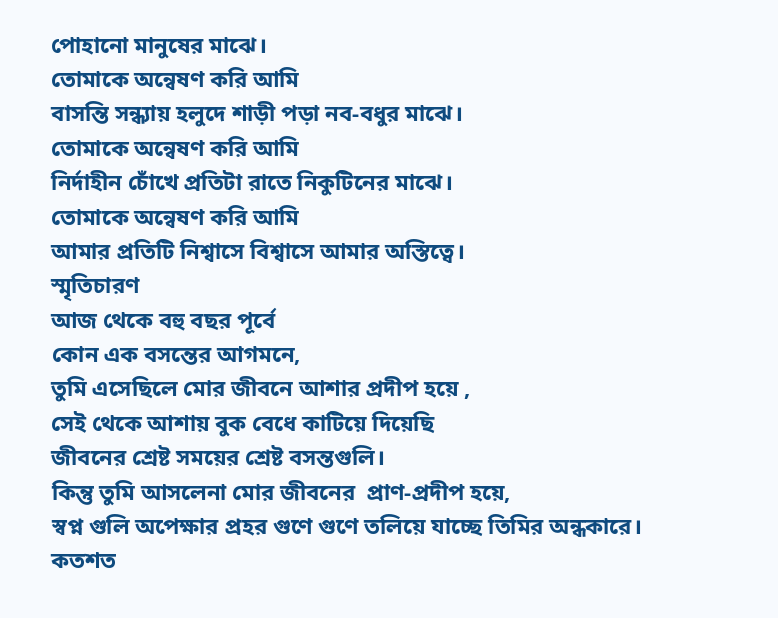পোহানো মানুষের মাঝে।
তোমাকে অন্বেষণ করি আমি
বাসন্তি সন্ধ্যায় হলুদে শাড়ী পড়া নব-বধুর মাঝে।
তোমাকে অন্বেষণ করি আমি
নির্দাহীন চোঁখে প্রতিটা রাতে নিকুটিনের মাঝে।
তোমাকে অন্বেষণ করি আমি
আমার প্রতিটি নিশ্বাসে বিশ্বাসে আমার অস্তিত্বে।
স্মৃতিচারণ
আজ থেকে বহু বছর পূর্বে
কোন এক বসন্তের আগমনে,
তুমি এসেছিলে মোর জীবনে আশার প্রদীপ হয়ে ,
সেই থেকে আশায় বুক বেধে কাটিয়ে দিয়েছি
জীবনের শ্রেষ্ট সময়ের শ্রেষ্ট বসন্তগুলি।
কিন্তু তুমি আসলেনা মোর জীবনের  প্রাণ-প্রদীপ হয়ে,
স্বপ্ন গুলি অপেক্ষার প্রহর গুণে গুণে তলিয়ে যাচ্ছে তিমির অন্ধকারে।
কতশত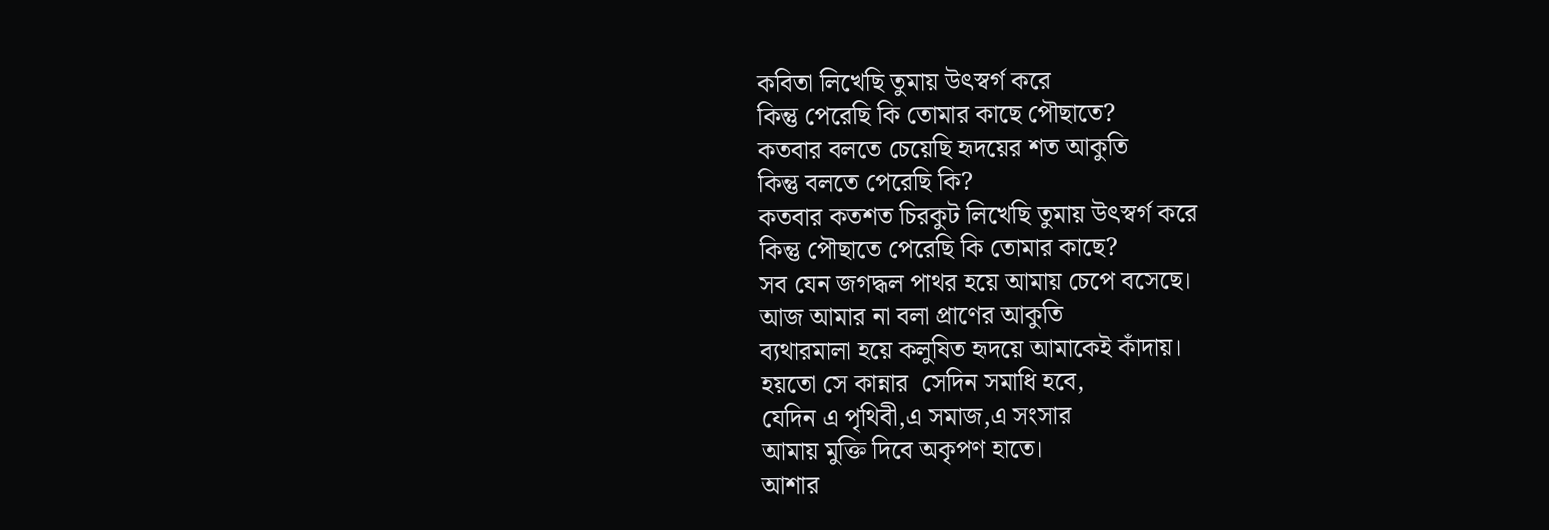কবিতা লিখেছি তুমায় উৎস্বর্গ করে
কিন্তু পেরেছি কি তোমার কাছে পৌছাতে?
কতবার বলতে চেয়েছি হৃদয়ের শত আকুতি
কিন্তু বলতে পেরেছি কি?
কতবার কতশত চিরকুট লিখেছি তুমায় উৎস্বর্গ করে
কিন্তু পৌছাতে পেরেছি কি তোমার কাছে?
সব যেন জগদ্ধল পাথর হয়ে আমায় চেপে বসেছে।
আজ আমার না বলা প্রাণের আকুতি
ব্যথারমালা হয়ে কলুষিত হৃদয়ে আমাকেই কাঁদায়।
হয়তো সে কান্নার  সেদিন সমাধি হবে,
যেদিন এ পৃথিবী,এ সমাজ,এ সংসার
আমায় মুক্তি দিবে অকৃপণ হাতে।
আশার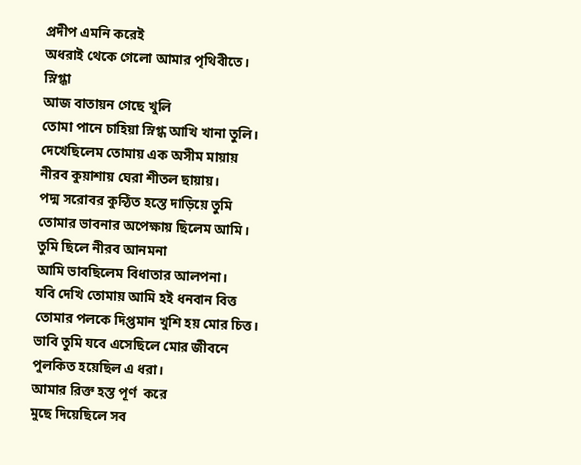প্রদীপ এমনি করেই
অধরাই থেকে গেলো আমার পৃথিবীতে।
স্নিগ্ধা
আজ বাতায়ন গেছে খুলি
তোমা পানে চাহিয়া স্নিগ্ধ আখি খানা তুলি।
দেখেছিলেম তোমায় এক অসীম মায়ায়
নীরব কুয়াশায় ঘেরা শীতল ছায়ায়।
পদ্ম সরোবর কুন্ঠিত হস্তে দাড়িয়ে তুমি
তোমার ভাবনার অপেক্ষায় ছিলেম আমি।
তুমি ছিলে নীরব আনমনা
আমি ভাবছিলেম বিধাতার আলপনা।
যবি দেখি তোমায় আমি হই ধনবান বিত্ত
তোমার পলকে দিপ্তমান খুশি হয় মোর চিত্ত।
ভাবি তুমি যবে এসেছিলে মোর জীবনে
পুলকিত হয়েছিল এ ধরা।
আমার রিক্ত হস্ত পূর্ণ  করে
মুছে দিয়েছিলে সব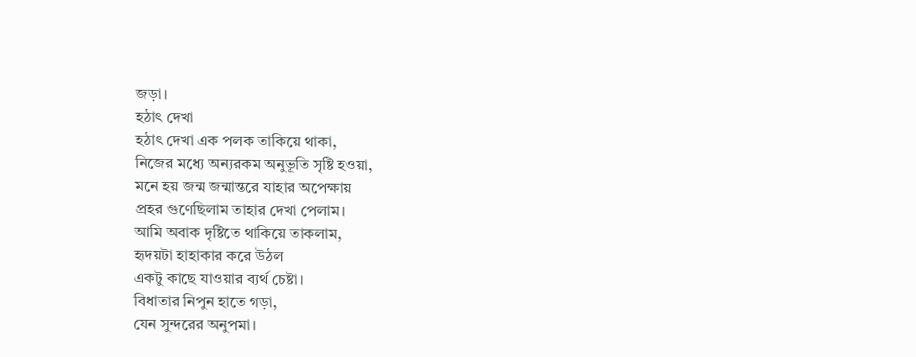জড়া।
হঠাৎ দেখা
হঠাৎ দেখা এক পলক তাকিয়ে থাকা,
নিজের মধ্যে অন্যরকম অনুভূতি সৃষ্টি হওয়া,
মনে হয় জন্ম জন্মান্তরে যাহার অপেক্ষায়
প্রহর গুণেছিলাম তাহার দেখা পেলাম।
আমি অবাক দৃষ্টিতে থাকিয়ে তাকলাম,
হৃদয়টা হাহাকার করে উঠল
একটু কাছে যাওয়ার ব্যর্থ চেষ্টা।
বিধাতার নিপুন হাতে গড়া,
যেন সুন্দরের অনুপমা।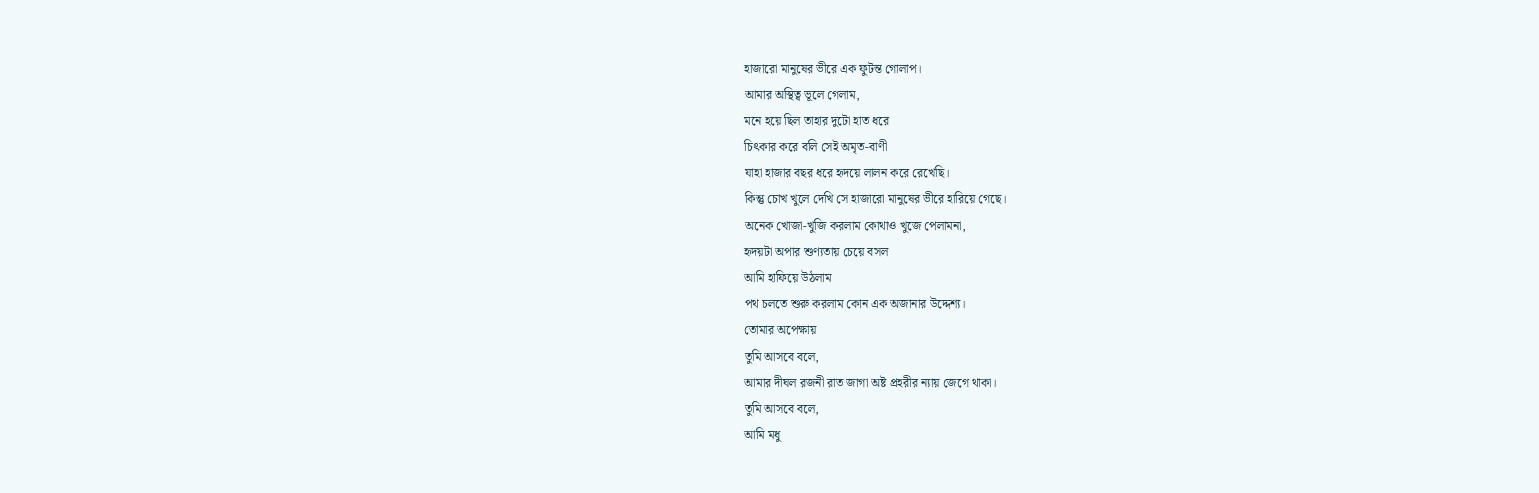হাজারো মানুষের ভীরে এক ফুটন্ত গোলাপ।
আমার অস্থিত্ব ভূলে গেলাম,
মনে হয়ে ছিল তাহার দুটো হাত ধরে
চিৎকার করে বলি সেই অমৃত-বাণী
যাহা হাজার বছর ধরে হৃদয়ে লালন করে রেখেছি।
কিন্তু চোখ খুলে দেখি সে হাজারো মানুষের ভীরে হারিয়ে গেছে।
অনেক খোজা-খুজি করলাম কোথাও খুজে পেলামনা,
হৃদয়টা অপার শুণ্যতায় চেয়ে বসল
আমি হাফিয়ে উঠলাম
পথ চলতে শুরু করলাম কোন এক অজানার উদ্দেশ্য।
তোমার অপেক্ষায়
তুমি আসবে বলে,
আমার দীঘল রজনী রাত জাগা অষ্ট প্রহরীর ন্যায় জেগে থাকা।
তুমি আসবে বলে,
আমি মধু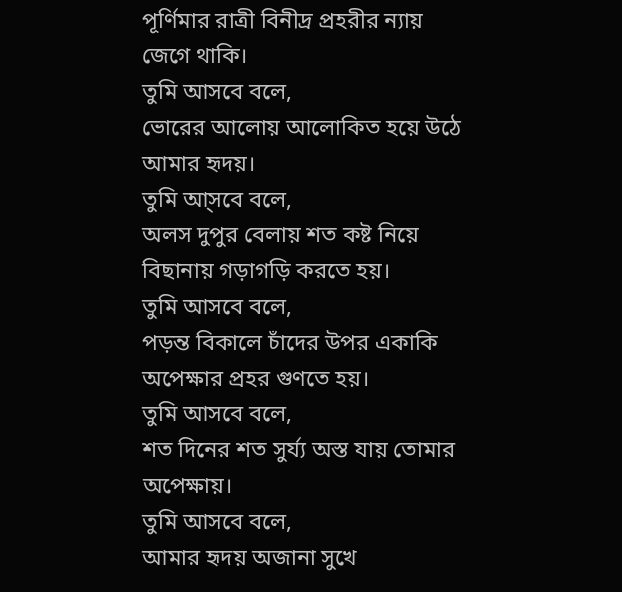পূর্ণিমার রাত্রী বিনীদ্র প্রহরীর ন্যায় জেগে থাকি।
তুমি আসবে বলে,
ভোরের আলোয় আলোকিত হয়ে উঠে আমার হৃদয়।
তুমি আ্সবে বলে,
অলস দুপুর বেলায় শত কষ্ট নিয়ে বিছানায় গড়াগড়ি করতে হয়।
তুমি আসবে বলে,
পড়ন্ত বিকালে চাঁদের উপর একাকি অপেক্ষার প্রহর গুণতে হয়।
তুমি আসবে বলে,
শত দিনের শত সুর্য্য অস্ত যায় তোমার অপেক্ষায়।
তুমি আসবে বলে,
আমার হৃদয় অজানা সুখে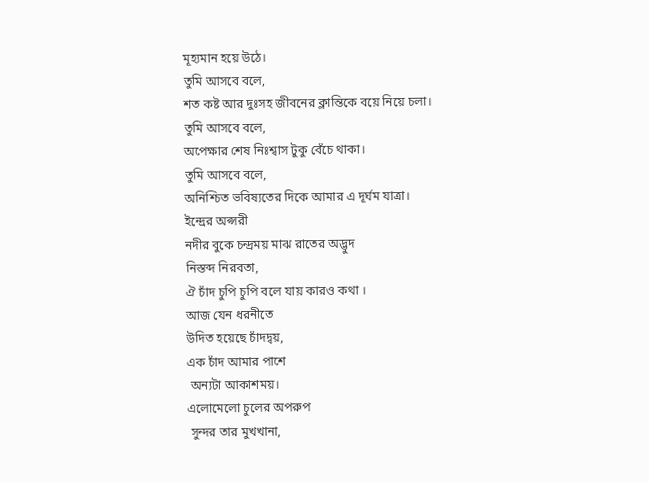মূহ্যমান হয়ে উঠে।
তুমি আসবে বলে,
শত কষ্ট আর দুঃসহ জীবনের ক্লান্তিকে বয়ে নিয়ে চলা।
তুমি আসবে বলে,
অপেক্ষার শেষ নিঃশ্বাস টুকু বেঁচে থাকা।
তুমি আসবে বলে,
অনিশ্চিত ভবিষ্যতের দিকে আমার এ দূর্ঘম যাত্রা।
ইন্দ্রের অপ্সরী
নদীর বুকে চন্দ্রময় মাঝ রাতের অদ্ভুদ
নিস্তব্দ নিরবতা,
ঐ চাঁদ চুপি চুপি বলে যায় কারও কথা ।
আজ যেন ধরনীতে
উদিত হয়েছে চাঁদদ্বয়,
এক চাঁদ আমার পাশে
 অন্যটা আকাশময়।
এলোমেলো চুলের অপরুপ
 সুন্দর তার মুখখানা,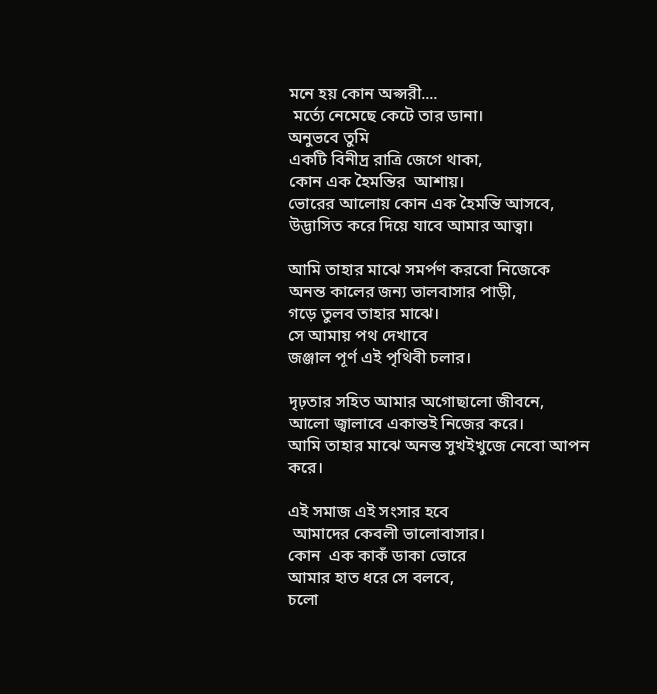মনে হয় কোন অপ্সরী....
 মর্ত্যে নেমেছে কেটে তার ডানা।
অনুভবে তুমি
একটি বিনীদ্র রাত্রি জেগে থাকা,
কোন এক হৈমন্তির  আশায়।
ভোরের আলোয় কোন এক হৈমন্তি আসবে,
উদ্ভাসিত করে দিয়ে যাবে আমার আত্বা।

আমি তাহার মাঝে সমর্পণ করবো নিজেকে
অনন্ত কালের জন্য ভালবাসার পাড়ী,
গড়ে তুলব তাহার মাঝে।
সে আমায় পথ দেখাবে
জঞ্জাল পূর্ণ এই পৃথিবী চলার।

দৃঢ়তার সহিত আমার অগোছালো জীবনে,
আলো জ্বালাবে একান্তই নিজের করে।
আমি তাহার মাঝে অনন্ত সুখইখুজে নেবো আপন করে।

এই সমাজ এই সংসার হবে
 আমাদের কেবলী ভালোবাসার।
কোন  এক কাকঁ ডাকা ভোরে
আমার হাত ধরে সে বলবে,
চলো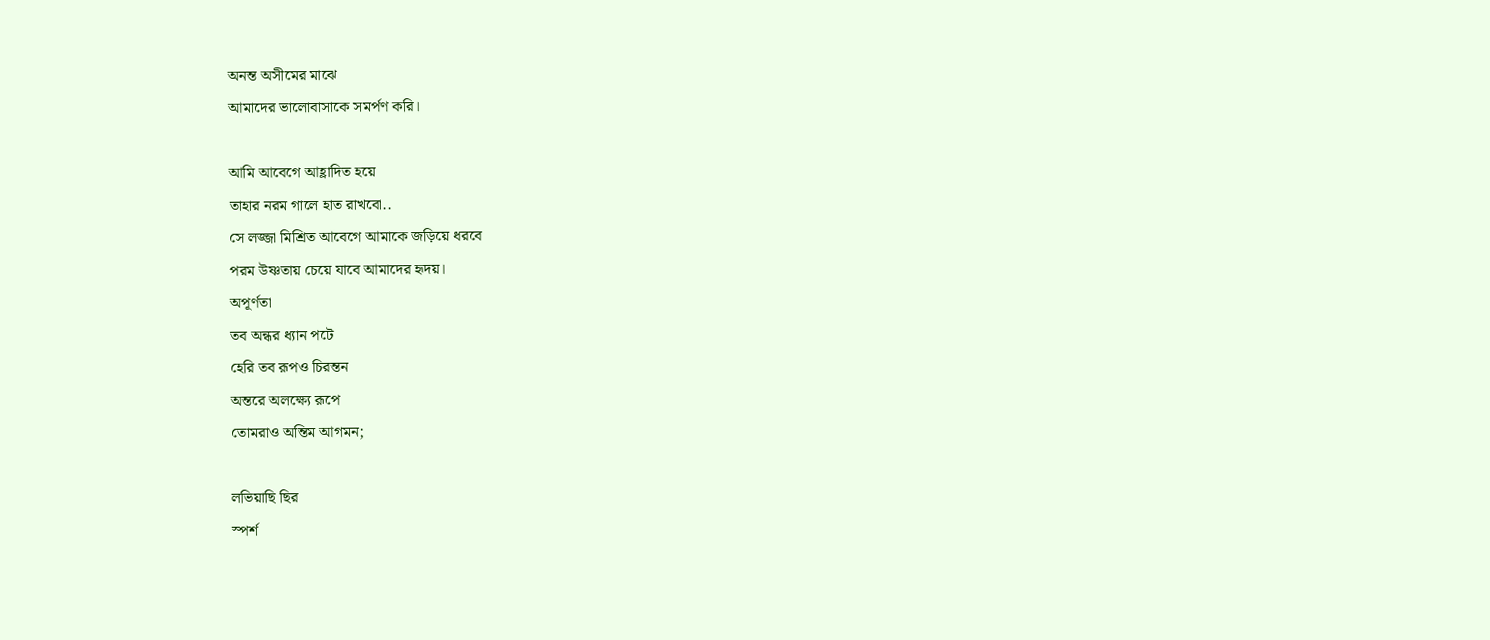অনন্ত অসীমের মাঝে
আমাদের ভালোবাসাকে সমর্পণ করি।

আমি আবেগে আহ্লাদিত হয়ে
তাহার নরম গালে হাত রাখবো..
সে লজ্জা মিশ্রিত আবেগে আমাকে জড়িয়ে ধরবে
পরম উষ্ণতায় চেয়ে যাবে আমাদের হৃদয়।
অপূর্ণতা
তব অন্ধর ধ্যান পটে
হেরি তব রূপও চিরন্তন
অন্তরে অলক্ষ্যে রূপে
তোমরাও অন্তিম আগমন;

লভিয়াছি ছির
স্পর্শ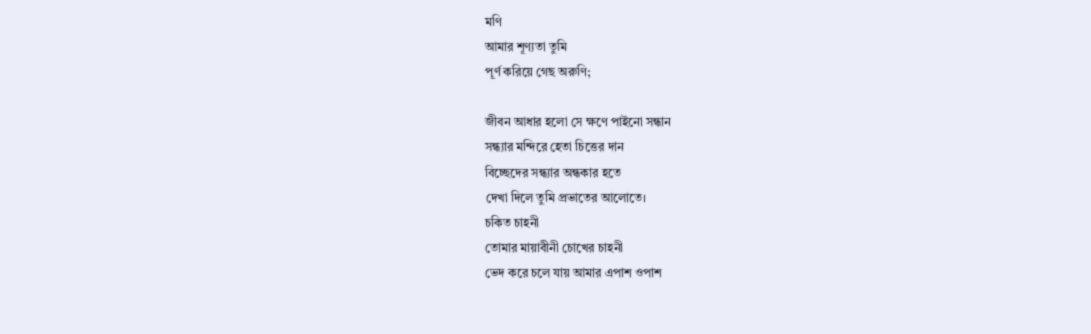মণি
আমার শূণ্যতা তুমি
পূর্ণ করিয়ে গেছ অরুণি;

জীবন আধার হলো সে ক্ষণে পাইনো সন্ধান
সন্ধ্যার মন্দিরে হেতা চিত্তের দান
বিচ্ছেদের সন্ধ্যার অন্ধকার হতে
দেখা দিলে তুমি প্রভাতের আলোতে।
চকিত চাহনী
তোমার মায়াবীনী চোখের চাহনী
ভেদ করে চলে যায় আমার এপাশ ওপাশ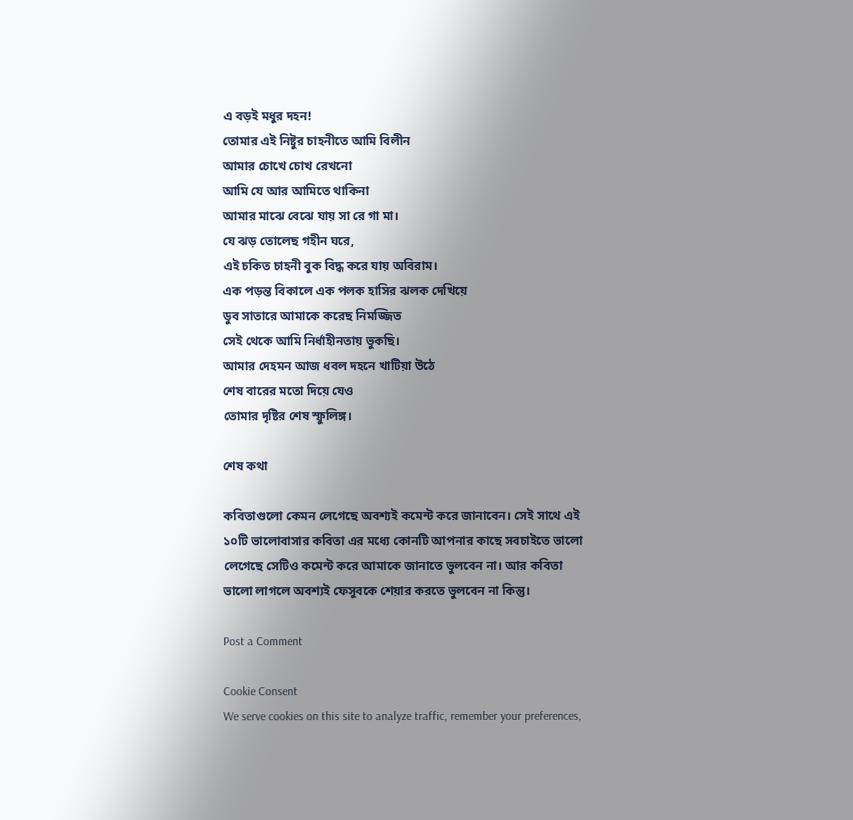এ বড়ই মধুর দহন!
তোমার এই নিষ্টুর চাহনীতে আমি বিলীন
আমার চোখে চোখ রেখনো
আমি যে আর আমিতে থাকিনা
আমার মাঝে বেঝে যায় সা রে গা মা।
যে ঝড় তোলেছ গহীন ঘরে,
এই চকিত চাহনী বুক বিদ্ধ করে যায় অবিরাম।
এক পড়ন্ত বিকালে এক পলক হাসির ঝলক দেখিয়ে
ডুব সাতারে আমাকে করেছ নিমজ্জিত
সেই থেকে আমি নির্ধাহীনতায় ভুকছি।
আমার দেহমন আজ ধবল দহনে খাটিয়া উঠে
শেষ বারের মতো দিয়ে যেও
তোমার দৃষ্টির শেষ স্ফুলিঙ্গ।

শেষ কথা

কবিতাগুলো কেমন লেগেছে অবশ্যই কমেন্ট করে জানাবেন। সেই সাথে এই ১০টি ভালোবাসার কবিতা এর মধ্যে কোনটি আপনার কাছে সবচাইতে ভালো লেগেছে সেটিও কমেন্ট করে আমাকে জানাতে ভুলবেন না। আর কবিতা ভালো লাগলে অবশ্যই ফেসুবকে শেয়ার করতে ভুলবেন না কিন্তু।

Post a Comment

Cookie Consent
We serve cookies on this site to analyze traffic, remember your preferences,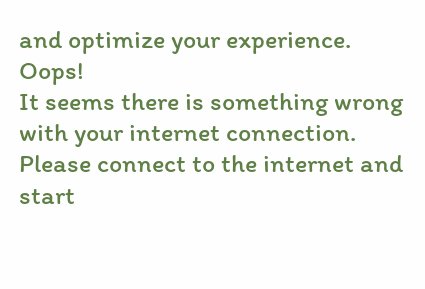and optimize your experience.
Oops!
It seems there is something wrong with your internet connection. Please connect to the internet and start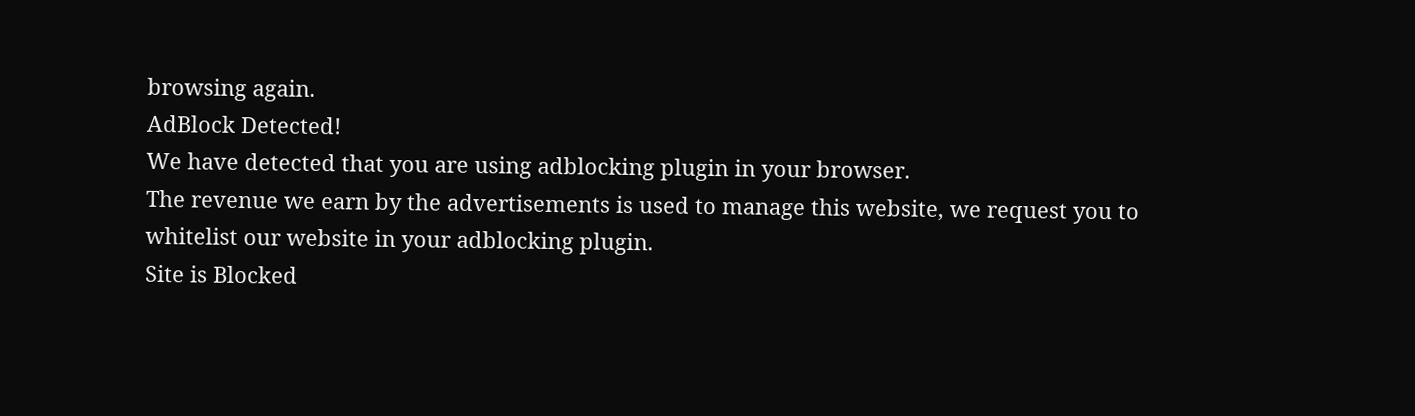browsing again.
AdBlock Detected!
We have detected that you are using adblocking plugin in your browser.
The revenue we earn by the advertisements is used to manage this website, we request you to whitelist our website in your adblocking plugin.
Site is Blocked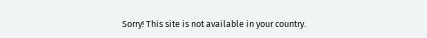Sorry! This site is not available in your country.